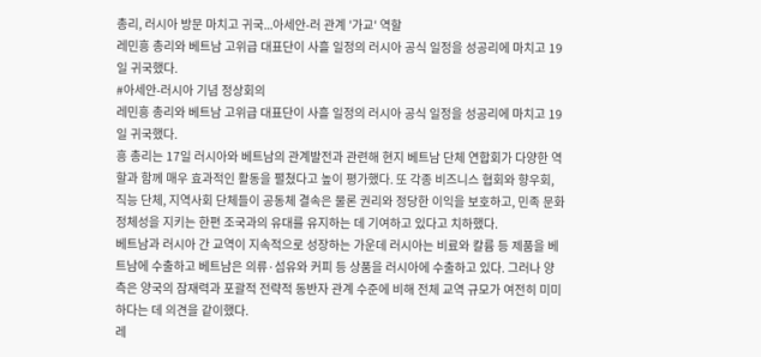총리, 러시아 방문 마치고 귀국...아세안-러 관계 '가교' 역할
레민흥 총리와 베트남 고위급 대표단이 사흘 일정의 러시아 공식 일정을 성공리에 마치고 19일 귀국했다.
#아세안-러시아 기념 정상회의
레민흥 총리와 베트남 고위급 대표단이 사흘 일정의 러시아 공식 일정을 성공리에 마치고 19일 귀국했다.
흥 총리는 17일 러시아와 베트남의 관계발전과 관련해 현지 베트남 단체 연합회가 다양한 역할과 함께 매우 효과적인 활동을 펼쳤다고 높이 평가했다. 또 각종 비즈니스 협회와 향우회, 직능 단체, 지역사회 단체들이 공동체 결속은 물론 권리와 정당한 이익을 보호하고, 민족 문화 정체성을 지키는 한편 조국과의 유대를 유지하는 데 기여하고 있다고 치하했다.
베트남과 러시아 간 교역이 지속적으로 성장하는 가운데 러시아는 비료와 칼륨 등 제품을 베트남에 수출하고 베트남은 의류·섬유와 커피 등 상품을 러시아에 수출하고 있다. 그러나 양측은 양국의 잠재력과 포괄적 전략적 동반자 관계 수준에 비해 전체 교역 규모가 여전히 미미하다는 데 의견을 같이했다.
레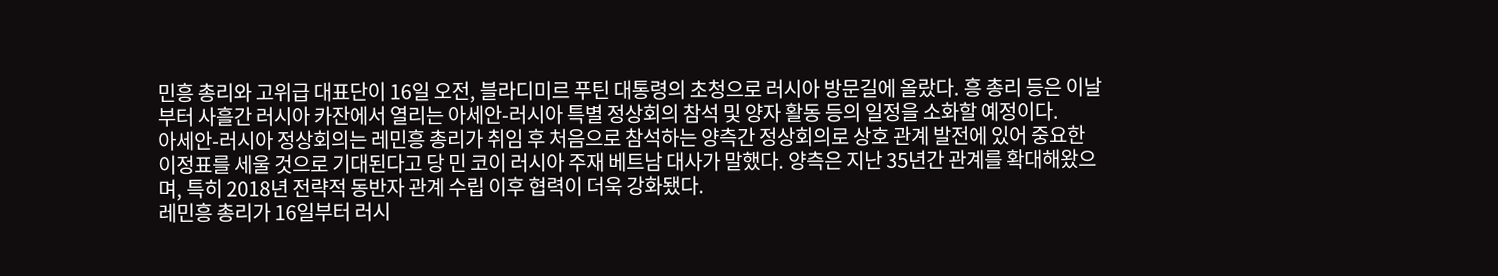민흥 총리와 고위급 대표단이 16일 오전, 블라디미르 푸틴 대통령의 초청으로 러시아 방문길에 올랐다. 흥 총리 등은 이날부터 사흘간 러시아 카잔에서 열리는 아세안-러시아 특별 정상회의 참석 및 양자 활동 등의 일정을 소화할 예정이다.
아세안-러시아 정상회의는 레민흥 총리가 취임 후 처음으로 참석하는 양측간 정상회의로 상호 관계 발전에 있어 중요한 이정표를 세울 것으로 기대된다고 당 민 코이 러시아 주재 베트남 대사가 말했다. 양측은 지난 35년간 관계를 확대해왔으며, 특히 2018년 전략적 동반자 관계 수립 이후 협력이 더욱 강화됐다.
레민흥 총리가 16일부터 러시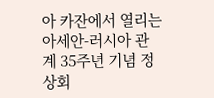아 카잔에서 열리는 아세안-러시아 관계 35주년 기념 정상회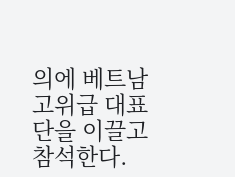의에 베트남 고위급 대표단을 이끌고 참석한다.